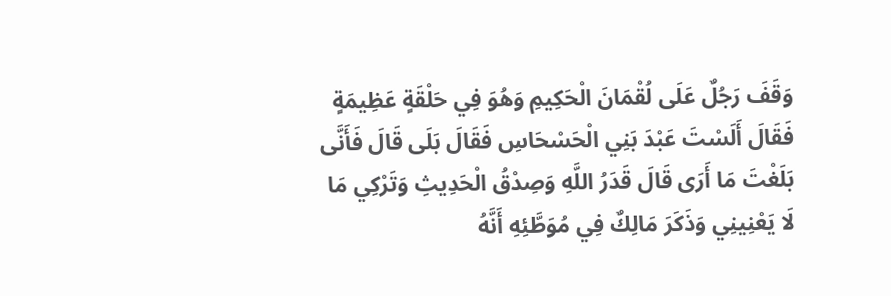وَقَفَ رَجُلٌ عَلَى لُقْمَانَ الْحَكِيمِ وَهُوَ فِي حَلْقَةٍ عَظِيمَةٍ فَقَالَ أَلَسْتَ عَبْدَ بَنِي الْحَسْحَاسِ فَقَالَ بَلَى قَالَ فَأَنَّى بَلَغْتَ مَا أَرَى قَالَ قَدَرُ اللَّهِ وَصِدْقُ الْحَدِيثِ وَتَرْكِي مَا لَا يَعْنِينِي وَذَكَرَ مَالِكٌ فِي مُوَطَّئِهِ أَنَّهُ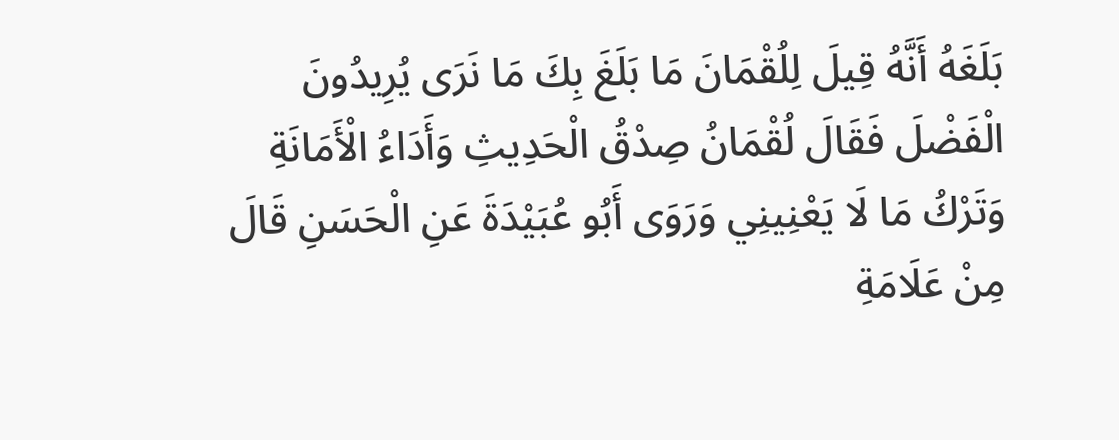بَلَغَهُ أَنَّهُ قِيلَ لِلُقْمَانَ مَا بَلَغَ بِكَ مَا نَرَى يُرِيدُونَ الْفَضْلَ فَقَالَ لُقْمَانُ صِدْقُ الْحَدِيثِ وَأَدَاءُ الْأَمَانَةِ وَتَرْكُ مَا لَا يَعْنِينِي وَرَوَى أَبُو عُبَيْدَةَ عَنِ الْحَسَنِ قَالَ مِنْ عَلَامَةِ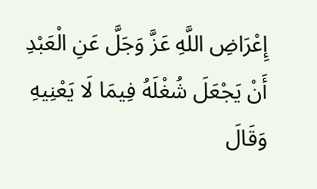إِعْرَاضِ اللَّهِ عَزَّ وَجَلَّ عَنِ الْعَبْدِ أَنْ يَجْعَلَ شُغْلَهُ فِيمَا لَا يَعْنِيهِ وَقَالَ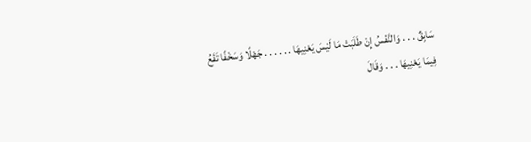سَابِقٌ . . . وَالنَّفْسُ إِنْ طَلَبَتْ مَا لَيْسَ يَعْنِيهَا . . . . . . جَهْلًا وَسَخْفًا تَقَعُ فِيمَا يَعْنِيهَا . . . وَقَالَ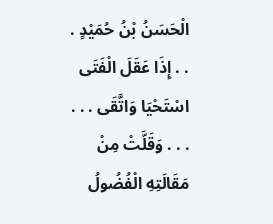الْحَسَنُ بْنُ حُمَيْدٍ . . . إِذَا عَقَلَ الْفَتَى اسْتَحْيَا وَاتَّقَى . . . . . . وَقَلَّتْ مِنْ مَقَالَتِهِ الْفُضُولُ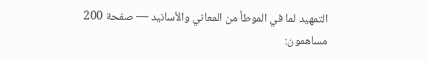التمهيد لما في الموطأ من المعاني والأسانيد — صفحة 200
مساهمون: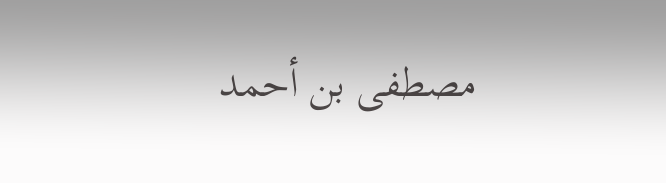مصطفى بن أحمد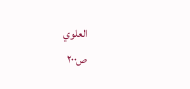العلوي
ص٢٠٠